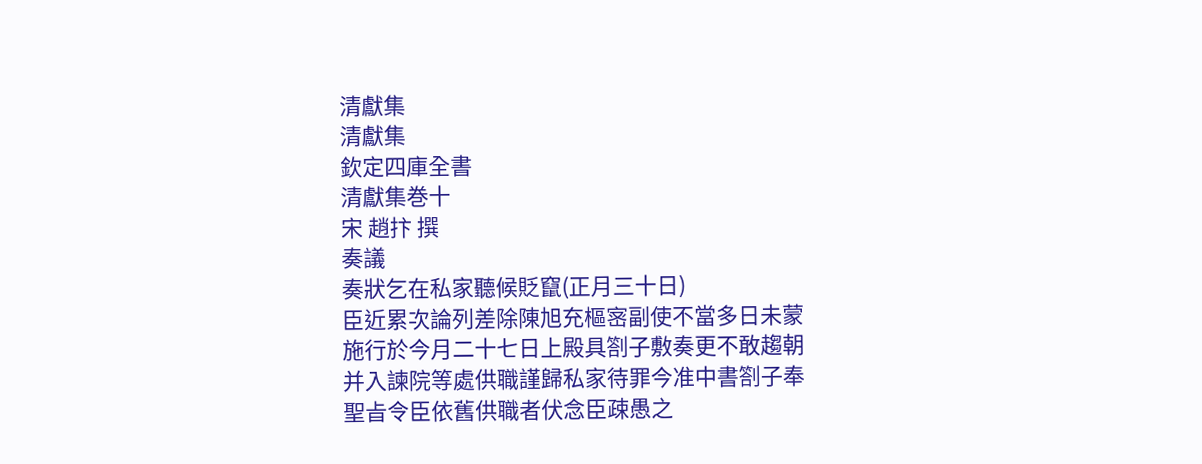清獻集
清獻集
欽定四庫全書
清獻集巻十
宋 趙抃 撰
奏議
奏狀乞在私家聽候貶竄(正月三十日)
臣近累次論列差除陳旭充樞宻副使不當多日未蒙
施行於今月二十七日上殿具劄子敷奏更不敢趨朝
并入諫院等處供職謹歸私家待罪今准中書劄子奉
聖㫖令臣依舊供職者伏念臣疎愚之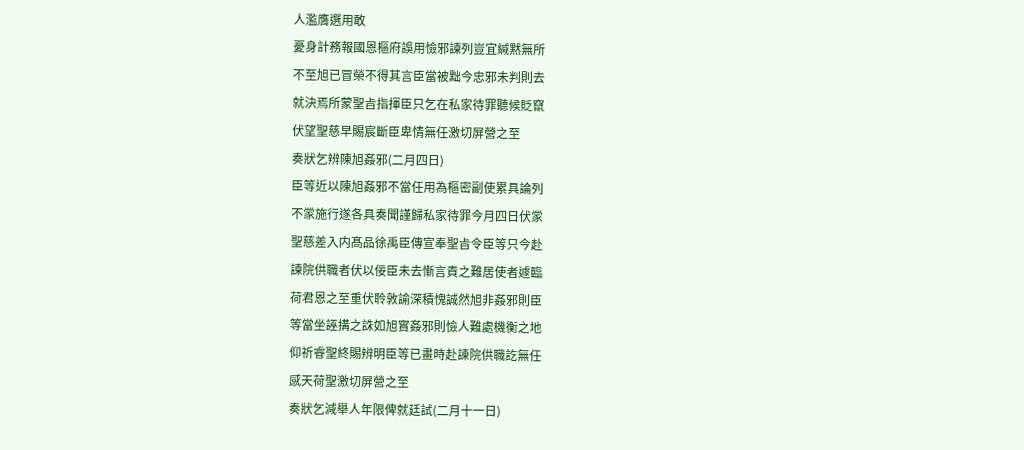人濫膺選用敢
憂身計務報國恩樞府誤用憸邪諫列豈宜緘黙無所
不至旭已冒榮不得其言臣當被黜今忠邪未判則去
就決焉所蒙聖㫖指揮臣只乞在私家待罪聽候貶竄
伏望聖慈早賜宸斷臣卑情無任激切屏營之至
奏狀乞辨陳旭姦邪(二月四日)
臣等近以陳旭姦邪不當任用為樞密副使累具論列
不䝉施行遂各具奏聞謹歸私家待罪今月四日伏䝉
聖慈差入内髙品徐禹臣傳宣奉聖㫖令臣等只今赴
諫院供職者伏以佞臣未去慚言責之難居使者遽臨
荷君恩之至重伏聆敦諭深積愧誠然旭非姦邪則臣
等當坐誣搆之誅如旭實姦邪則憸人難處機衡之地
仰祈睿聖終賜辨明臣等已畫時赴諌院供職訖無任
感天荷聖激切屏營之至
奏狀乞減舉人年限俾就廷試(二月十一日)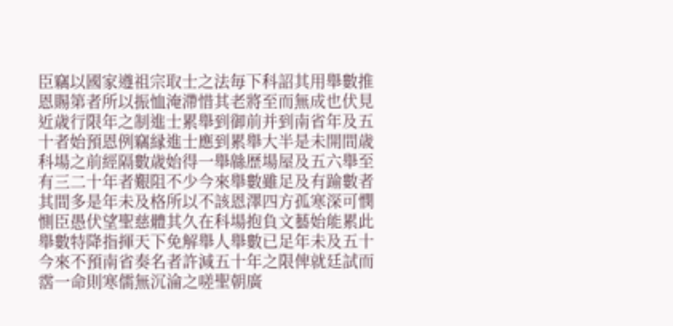臣竊以國家遵祖宗取士之法毎下科詔其用舉數推
恩賜第者所以振恤淹滯惜其老將至而無成也伏見
近歳行限年之制進士累舉到御前并到南省年及五
十者始預恩例竊縁進士應到累舉大半是未開間歳
科場之前經隔數歳始得一舉緜歴場屋及五六舉至
有三二十年者艱阻不少今來舉數雖足及有踰數者
其間多是年未及格所以不該恩澤四方孤寒深可憫
惻臣愚伏望聖慈體其久在科場抱負文藝始能累此
舉數特降指揮天下免解舉人舉數已足年未及五十
今來不預南省奏名者許減五十年之限俾就廷試而
霑一命則寒儒無沉淪之嗟聖朝廣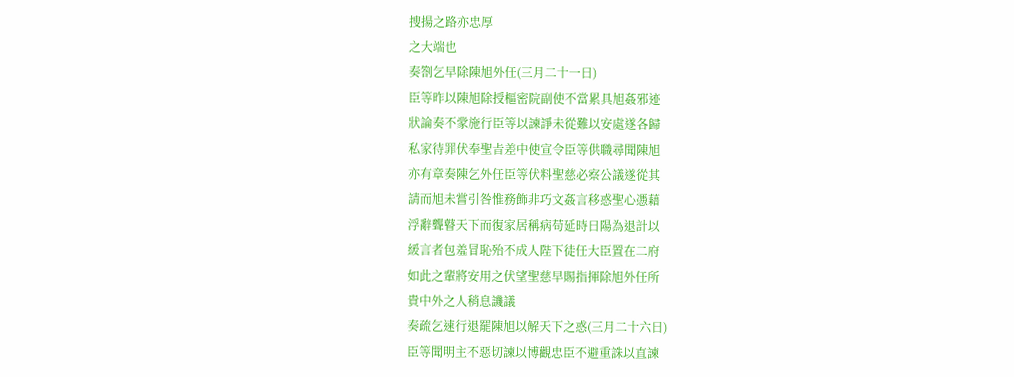捜揚之路亦忠厚
之大端也
奏劄乞早除陳旭外任(三月二十一日)
臣等昨以陳旭除授樞密院副使不當累具旭姦邪迹
狀論奏不䝉施行臣等以諫諍未從難以安處遂各歸
私家待罪伏奉聖㫖差中使宣令臣等供職尋聞陳旭
亦有章奏陳乞外任臣等伏料聖慈必察公議遂從其
請而旭未嘗引咎惟務飾非巧文姦言移惑聖心慿藉
浮辭聾瞽天下而復家居稱病苟延時日陽為退計以
緩言者包羞冒恥殆不成人陛下徒任大臣置在二府
如此之輩將安用之伏望聖慈早賜指揮除旭外任所
貴中外之人稍息譏議
奏疏乞速行退罷陳旭以解天下之惑(三月二十六日)
臣等聞明主不惡切諫以博觀忠臣不避重誅以直諫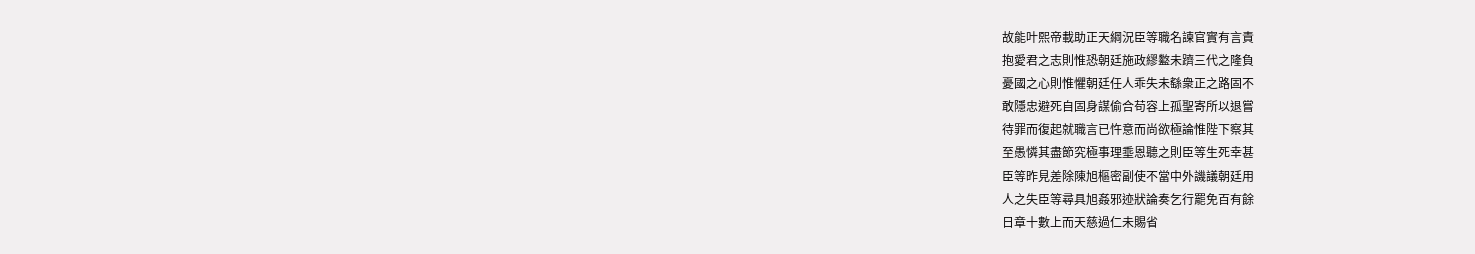故能叶熙帝載助正天綱況臣等職名諫官實有言責
抱愛君之志則惟恐朝廷施政繆盭未躋三代之隆負
憂國之心則惟懼朝廷任人乖失未繇衆正之路固不
敢隱忠避死自固身謀偷合苟容上孤聖寄所以退嘗
待罪而復起就職言已忤意而尚欲極論惟陛下察其
至愚憐其盡節究極事理埀恩聽之則臣等生死幸甚
臣等昨見差除陳旭樞密副使不當中外譏議朝廷用
人之失臣等尋具旭姦邪迹狀論奏乞行罷免百有餘
日章十數上而天慈過仁未賜省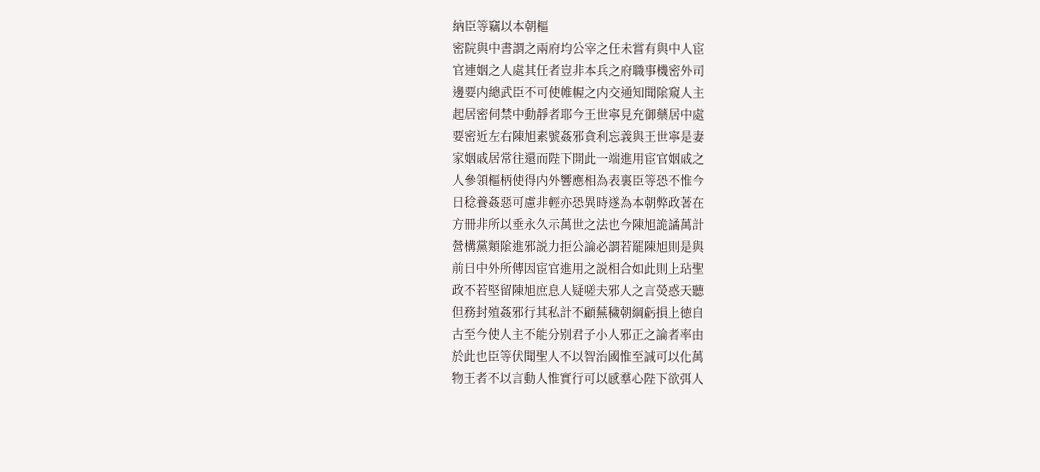納臣等竊以本朝樞
密院與中書謂之兩府均公宰之任未嘗有與中人宦
官連姻之人處其任者豈非本兵之府職事機密外司
邊要内總武臣不可使帷幄之内交通知聞隂窺人主
起居密伺禁中動靜者耶今王世寧見充御藥居中處
要密近左右陳旭素號姦邪貪利忘義與王世寧是妻
家姻戚居常往還而陛下開此一端進用宦官姻戚之
人參領樞柄使得内外響應相為表裏臣等恐不惟今
日稔養姦惡可慮非輕亦恐異時遂為本朝弊政著在
方冊非所以垂永久示萬世之法也今陳旭詭譎萬計
營構黨類隂進邪説力拒公論必謂若罷陳旭則是與
前日中外所傳因宦官進用之説相合如此則上玷聖
政不若堅留陳旭庶息人疑嗟夫邪人之言熒惑天聽
但務封殖姦邪行其私計不顧蕪穢朝綱虧損上徳自
古至今使人主不能分别君子小人邪正之論者率由
於此也臣等伏聞聖人不以智治國惟至誠可以化萬
物王者不以言動人惟實行可以感羣心陛下欲弭人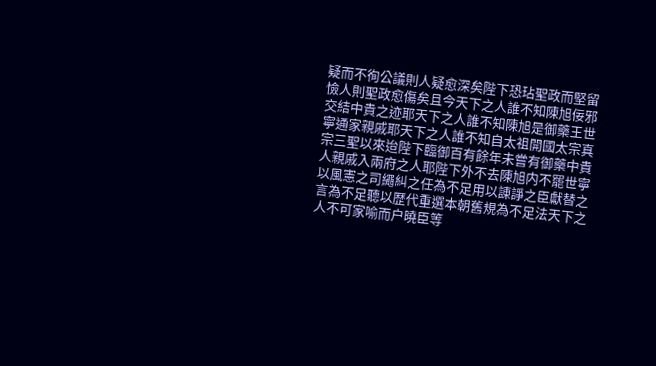疑而不徇公議則人疑愈深矣陛下恐玷聖政而堅留
憸人則聖政愈傷矣且今天下之人誰不知陳旭佞邪
交結中貴之迹耶天下之人誰不知陳旭是御藥王世
寧通家親戚耶天下之人誰不知自太祖開國太宗真
宗三聖以來迨陛下臨御百有餘年未嘗有御藥中貴
人親戚入兩府之人耶陛下外不去陳旭内不罷世寧
以風憲之司繩糾之任為不足用以諌諍之臣獻替之
言為不足聽以歴代重選本朝舊規為不足法天下之
人不可家喻而户曉臣等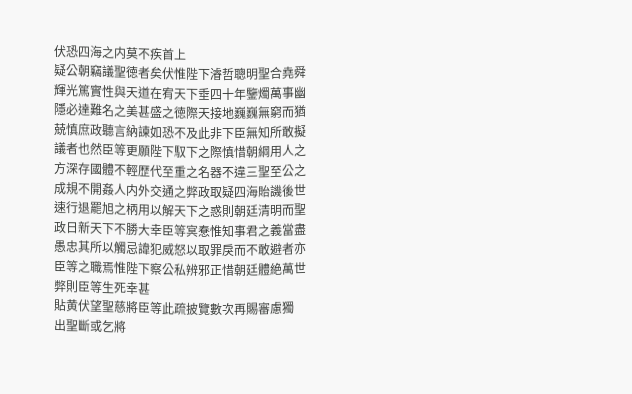伏恐四海之内莫不疾首上
疑公朝竊議聖徳者矣伏惟陛下濬哲聰明聖合堯舜
輝光篤實性與天道在宥天下垂四十年鑒燭萬事幽
隱必達難名之美甚盛之徳際天接地巍巍無窮而猶
兢慎庶政聽言納諫如恐不及此非下臣無知所敢擬
議者也然臣等更願陛下馭下之際慎惜朝綱用人之
方深存國體不輕歴代至重之名器不違三聖至公之
成規不開姦人内外交通之弊政取疑四海貽譏後世
速行退罷旭之柄用以解天下之惑則朝廷清明而聖
政日新天下不勝大幸臣等㝠惷惟知事君之義當盡
愚忠其所以觸忌諱犯威怒以取罪戾而不敢避者亦
臣等之職焉惟陛下察公私辨邪正惜朝廷體絶萬世
弊則臣等生死幸甚
貼黄伏望聖慈將臣等此疏披覽數次再賜審慮獨
出聖斷或乞將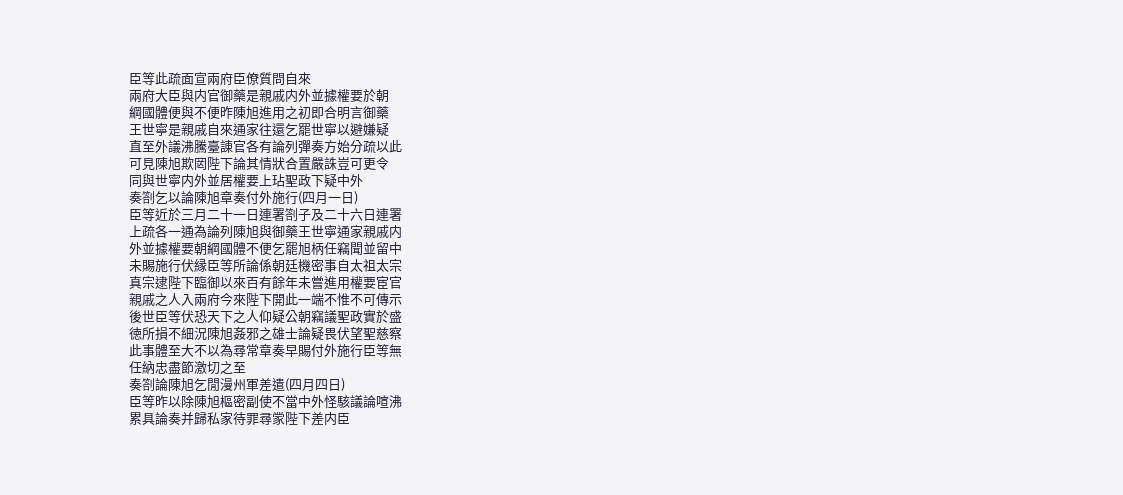臣等此疏面宣兩府臣僚質問自來
兩府大臣與内官御藥是親戚内外並據權要於朝
綱國體便與不便昨陳旭進用之初即合明言御藥
王世寧是親戚自來通家往還乞罷世寧以避嫌疑
直至外議沸騰臺諌官各有論列彈奏方始分疏以此
可見陳旭欺㒺陛下論其情狀合置嚴誅豈可更令
同與世寧内外並居權要上玷聖政下疑中外
奏劄乞以論陳旭章奏付外施行(四月一日)
臣等近於三月二十一日連署劄子及二十六日連署
上疏各一通為論列陳旭與御藥王世寧通家親戚内
外並據權要朝綱國體不便乞罷旭柄任竊聞並留中
未賜施行伏縁臣等所論係朝廷機密事自太祖太宗
真宗逮陛下臨御以來百有餘年未嘗進用權要宦官
親戚之人入兩府今來陛下開此一端不惟不可傳示
後世臣等伏恐天下之人仰疑公朝竊議聖政實於盛
徳所損不細況陳旭姦邪之雄士論疑畏伏望聖慈察
此事體至大不以為尋常章奏早賜付外施行臣等無
任納忠盡節激切之至
奏劄論陳旭乞閒漫州軍差遣(四月四日)
臣等昨以除陳旭樞密副使不當中外怪駭議論喧沸
累具論奏并歸私家待罪尋䝉陛下差内臣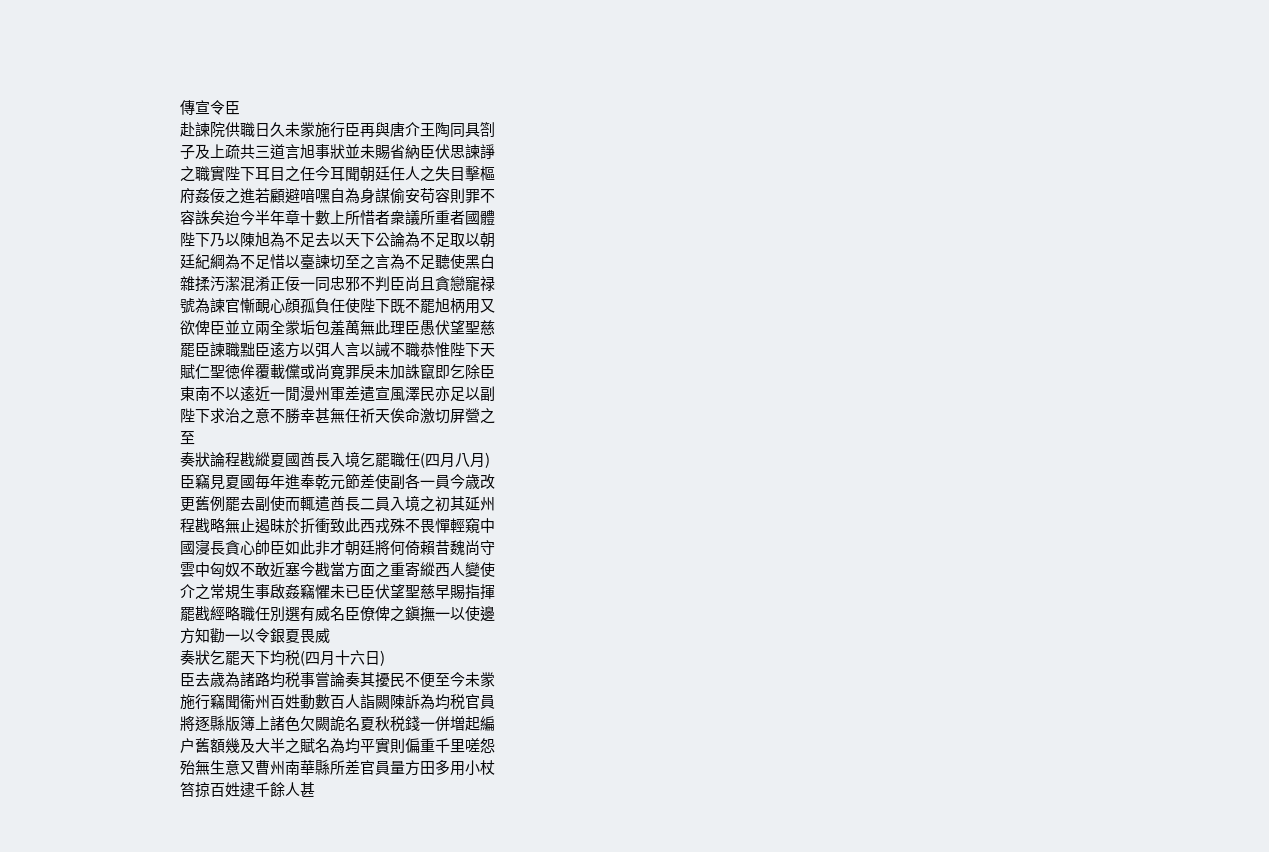傳宣令臣
赴諫院供職日久未䝉施行臣再與唐介王陶同具劄
子及上疏共三道言旭事狀並未賜省納臣伏思諫諍
之職實陛下耳目之任今耳聞朝廷任人之失目擊樞
府姦佞之進若顧避喑嘿自為身謀偷安苟容則罪不
容誅矣迨今半年章十數上所惜者衆議所重者國體
陛下乃以陳旭為不足去以天下公論為不足取以朝
廷紀綱為不足惜以臺諫切至之言為不足聽使黑白
雜揉汚潔混淆正佞一同忠邪不判臣尚且貪戀寵禄
號為諫官慚靦心顔孤負任使陛下既不罷旭柄用又
欲俾臣並立兩全䝉垢包羞萬無此理臣愚伏望聖慈
罷臣諫職黜臣逺方以弭人言以誡不職恭惟陛下天
賦仁聖徳侔覆載儻或尚寛罪戾未加誅竄即乞除臣
東南不以逺近一閒漫州軍差遣宣風澤民亦足以副
陛下求治之意不勝幸甚無任祈天俟命激切屏營之
至
奏狀論程戡縱夏國酋長入境乞罷職任(四月八月)
臣竊見夏國毎年進奉乾元節差使副各一員今歳改
更舊例罷去副使而輒遣酋長二員入境之初其延州
程戡略無止遏昧於折衝致此西戎殊不畏憚輕窺中
國寖長貪心帥臣如此非才朝廷將何倚賴昔魏尚守
雲中匈奴不敢近塞今戡當方面之重寄縱西人變使
介之常規生事啟姦竊懼未已臣伏望聖慈早賜指揮
罷戡經略職任別選有威名臣僚俾之鎭撫一以使邊
方知勸一以令銀夏畏威
奏狀乞罷天下均税(四月十六日)
臣去歳為諸路均税事嘗論奏其擾民不便至今未䝉
施行竊聞衞州百姓動數百人詣闕陳訴為均税官員
將逐縣版簿上諸色欠闕詭名夏秋税錢一併増起編
户舊額幾及大半之賦名為均平實則偏重千里嗟怨
殆無生意又曹州南華縣所差官員量方田多用小杖
笞掠百姓逮千餘人甚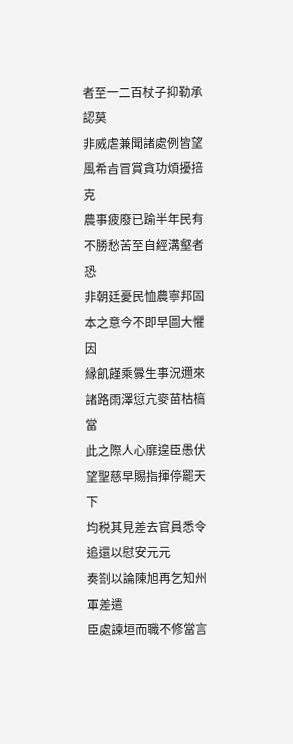者至一二百杖子抑勒承認莫
非威虐兼聞諸處例皆望風希㫖冒賞貪功煩擾掊克
農事疲廢已踰半年民有不勝愁苦至自經溝壑者恐
非朝廷憂民恤農寧邦固本之意今不即早圖大懼因
縁飢饉乘釁生事況邇來諸路雨澤愆亢麥苗枯槁當
此之際人心靡遑臣愚伏望聖慈早賜指揮停罷天下
均税其見差去官員悉令追還以慰安元元
奏劄以論陳旭再乞知州軍差遣
臣處諫垣而職不修當言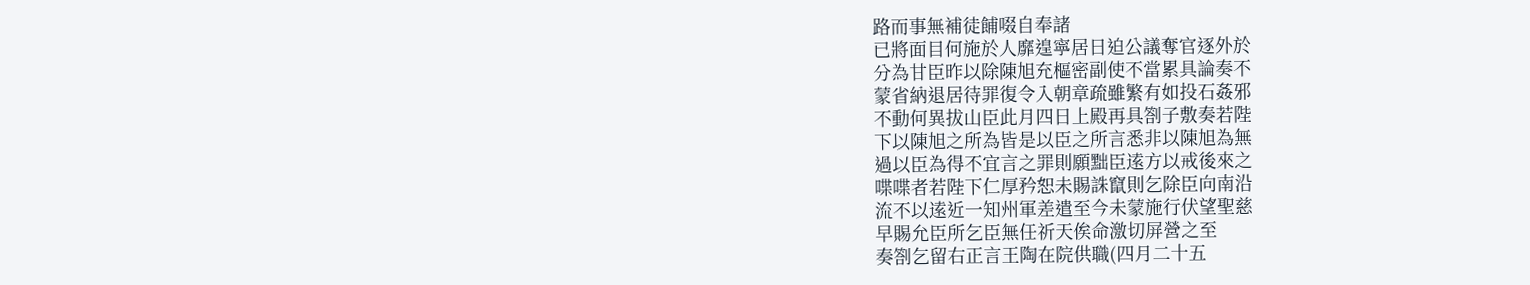路而事無補徒餔啜自奉諸
已將面目何施於人靡遑寧居日迫公議奪官逐外於
分為甘臣昨以除陳旭充樞密副使不當累具論奏不
蒙省納退居待罪復令入朝章疏雖繁有如投石姦邪
不動何異拔山臣此月四日上殿再具劄子敷奏若陛
下以陳旭之所為皆是以臣之所言悉非以陳旭為無
過以臣為得不宜言之罪則願黜臣逺方以戒後來之
喋喋者若陛下仁厚矜恕未賜誅竄則乞除臣向南沿
流不以逺近一知州軍差遣至今未蒙施行伏望聖慈
早賜允臣所乞臣無任祈天俟命激切屏營之至
奏劄乞留右正言王陶在院供職(四月二十五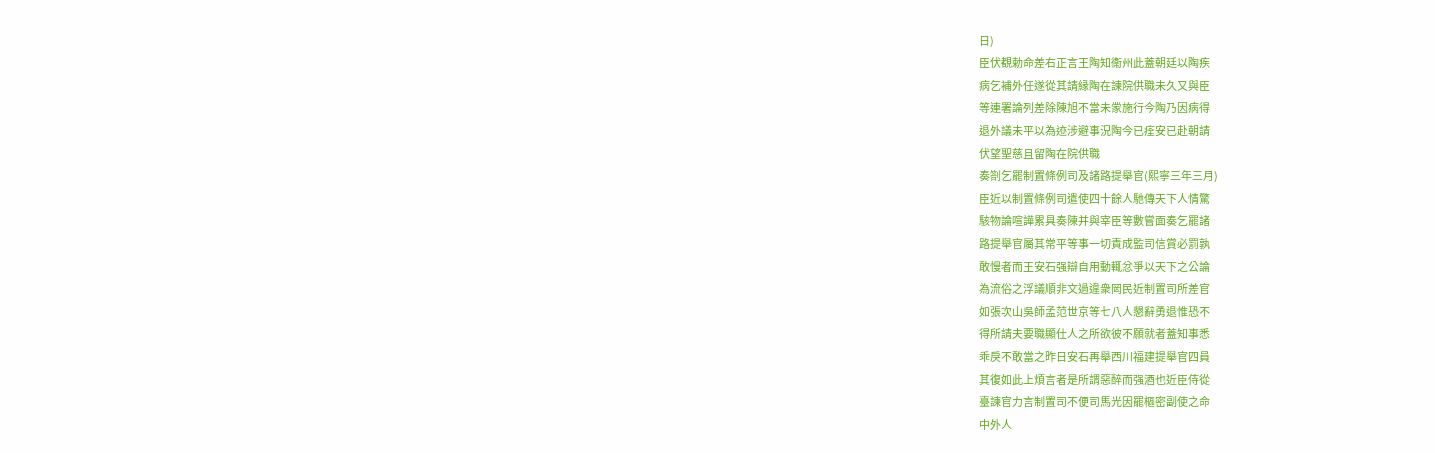日)
臣伏覩勅命差右正言王陶知衞州此蓋朝廷以陶疾
病乞補外任遂從其請縁陶在諫院供職未久又與臣
等連署論列差除陳旭不當未䝉施行今陶乃因病得
退外議未平以為迹涉避事況陶今已痊安已赴朝請
伏望聖慈且留陶在院供職
奏劄乞罷制置條例司及諸路提舉官(熙寧三年三月)
臣近以制置條例司遣使四十餘人馳傳天下人情驚
駭物論喧譁累具奏陳并與宰臣等數嘗面奏乞罷諸
路提舉官屬其常平等事一切責成監司信賞必罰孰
敢慢者而王安石强辯自用動輒忿爭以天下之公論
為流俗之浮議順非文過違衆㒺民近制置司所差官
如張次山吳師孟范世京等七八人懇辭勇退惟恐不
得所請夫要職顯仕人之所欲彼不願就者蓋知事悉
乖戾不敢當之昨日安石再舉西川福建提舉官四員
其復如此上煩言者是所謂惡醉而强酒也近臣侍從
臺諫官力言制置司不便司馬光因罷樞密副使之命
中外人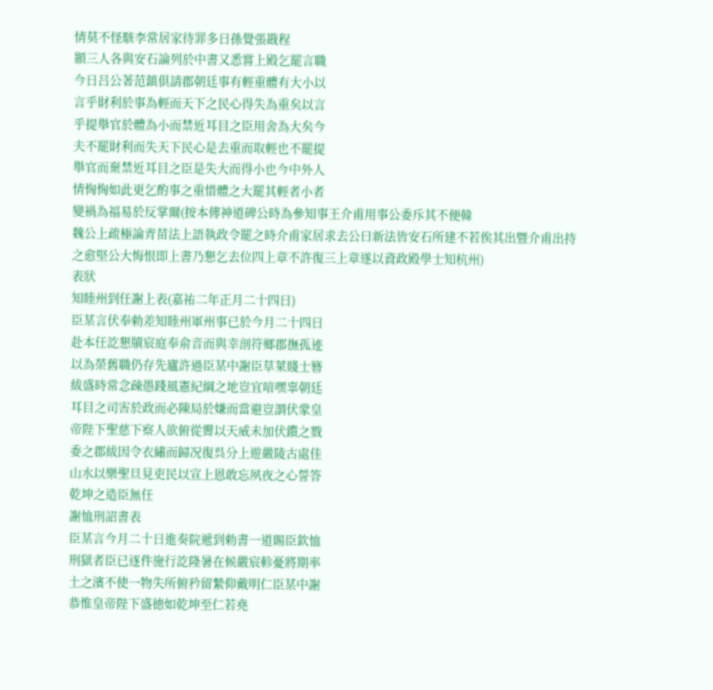情莫不怪駭李常居家待罪多日孫覺張戡程
顥三人各與安石論列於中書又悉嘗上殿乞罷言職
今日吕公著范鎮俱請郡朝廷事有輕重體有大小以
言乎財利於事為輕而天下之民心得失為重矣以言
乎提舉官於體為小而禁近耳目之臣用舍為大矣今
夫不罷財利而失天下民心是去重而取輕也不罷提
舉官而棄禁近耳目之臣是失大而得小也今中外人
情恟恟如此更乞酌事之重惜體之大罷其輕者小者
變禍為福易於反掌爾(按本傳神道碑公時為參知事王介甫用事公委斥其不便韓
魏公上疏極論青苗法上語執政令罷之時介甫家居求去公曰新法皆安石所建不若俟其出曁介甫出持
之愈堅公大悔恨即上書乃懇乞去位四上章不許復三上章遂以資政殿學士知杭州)
表狀
知睦州到任謝上表(嘉祐二年正月二十四日)
臣某言伏奉勅差知睦州軍州事已於今月二十四日
赴本任訖懇牘宸庭奉俞音而與幸剖符鄉郡撫孤迹
以為榮舊職仍存先廬許過臣某中謝臣草萊賤士簪
紱盛時常念疎愚踐風憲紀綱之地豈宜喑嘿辜朝廷
耳目之司害於政而必陳局於嫌而當避豈謂伏䝉皇
帝陛下聖慈下察人欲俯從霽以天威未加伏鑕之戮
委之郡紱因令衣繡而歸况復呉分上遊嚴陵古處佳
山水以樂聖旦見吏民以宣上恩敢忘夙夜之心誓答
乾坤之造臣無任
謝恤刑詔書表
臣某言今月二十日進奏院遞到勅書一道賜臣欽恤
刑獄者臣已逐件施行訖隆暑在候嚴宸軫憂將期率
土之濱不使一物失所俯矜留縶仰戴明仁臣某中謝
恭惟皇帝陛下盛徳如乾坤至仁若堯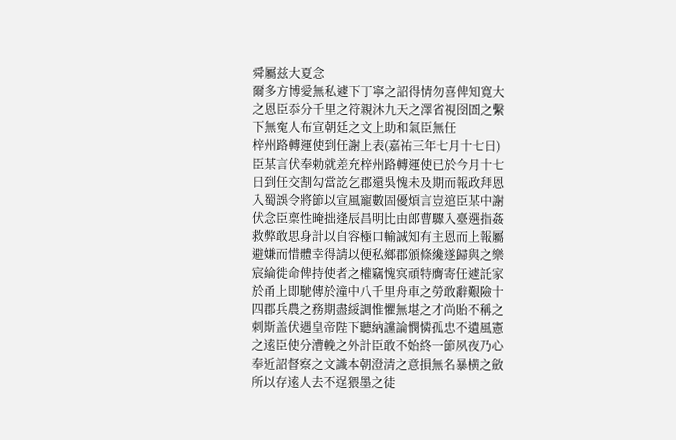舜屬兹大夏念
爾多方博愛無私遽下丁寧之詔得情勿喜俾知寛大
之恩臣忝分千里之符親沐九天之澤省視囹圄之繫
下無寃人布宣朝廷之文上助和氣臣無任
梓州路轉運使到任謝上表(嘉祐三年七月十七日)
臣某言伏奉勅就差充梓州路轉運使已於今月十七
日到任交割勾當訖乞郡還吳愧未及期而報政拜恩
入蜀誤令將節以宣風寵數固優煩言豈逭臣某中謝
伏念臣稟性晻拙逢辰昌明比由郎曹驟入臺選指姦
救弊敢思身計以自容極口輸誠知有主恩而上報屬
避嫌而惜體幸得請以便私鄉郡頒條纔遂歸與之樂
宸綸徙命俾持使者之權竊愧㝠頑特膺寄任遽託家
於甬上即馳傳於潼中八千里舟車之勞敢辭艱險十
四郡兵農之務期盡綏調惟懼無堪之才尚貽不稱之
刺斯盖伏遇皇帝陛下聽納讜論憫憐孤忠不遺風憲
之逺臣使分漕輓之外計臣敢不始終一節夙夜乃心
奉近詔督察之文識本朝澄清之意損無名暴横之斂
所以存逺人去不逞猥墨之徒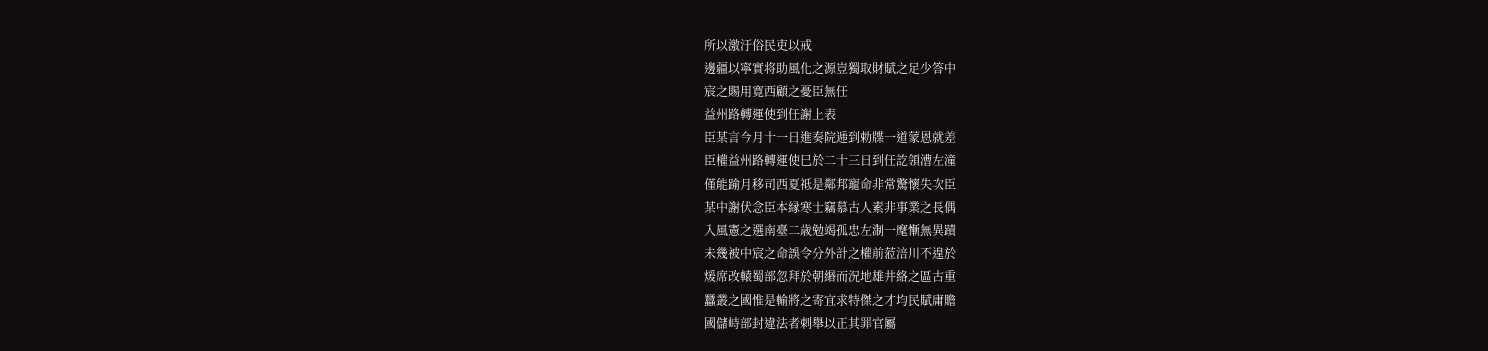所以激汙俗民吏以戒
邊疆以寧實将助風化之源豈獨取財賦之足少答中
宸之賜用寛西顧之憂臣無任
益州路轉運使到任謝上表
臣某言今月十一日進奏院逓到勅牒一道蒙恩就差
臣權益州路轉運使巳於二十三日到任訖領漕左潼
僅能踰月移司西夏祗是鄰邦寵命非常驚懷失次臣
某中謝伏念臣本縁寒士竊慕古人素非事業之長偶
入風憲之選南臺二歳勉竭孤忠左淛一麾慚無異蹟
未幾被中宸之命誤令分外計之權前蒞涪川不遑於
煖席改轅蜀部忽拜於朝緡而況地雄井絡之區古重
蠶叢之國惟是輸將之寄宜求特傑之才均民賦庸贍
國儲峙部封違法者刺舉以正其罪官屬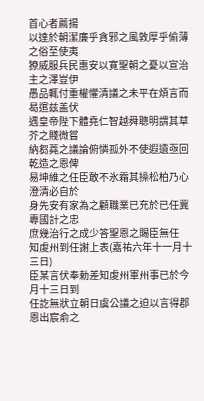首心者薦揚
以達於朝潔廉乎貪邪之風敦厚乎偷薄之俗至使夷
獠威服兵民惠安以寛聖朝之憂以宣治主之澤豈伊
愚品輒付重權懼清議之未平在煩言而曷逭兹盖伏
遇皇帝陛下體堯仁智越舜聰明謂其草芥之賤微嘗
納芻蕘之議論俯憐孤外不使遐遺亟回乾造之恩俾
易坤維之任臣敢不氷霜其操松柏乃心澄清必自於
身先安有家為之顧職業已充於已任冀專國計之忠
庶幾治行之成少答聖恩之賜臣無任
知䖍州到任謝上表(嘉祐六年十一月十三日)
臣某言伏奉勅差知䖍州軍州事已於今月十三日到
任訖無狀立朝日虞公議之迫以言得郡恩出宸俞之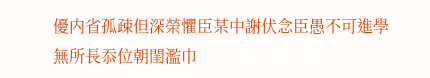優内省孤疎但深榮懼臣某中謝伏念臣愚不可進學
無所長忝位朝閨濫巾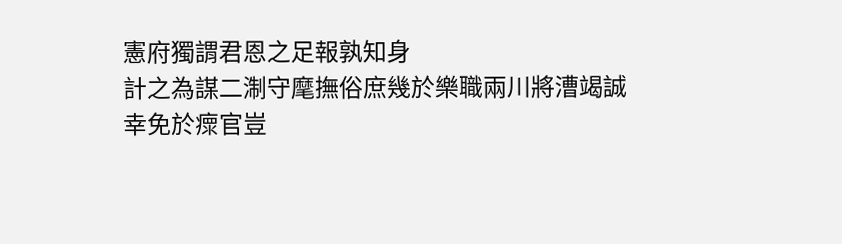憲府獨謂君恩之足報孰知身
計之為謀二淛守麾撫俗庶幾於樂職兩川將漕竭誠
幸免於瘝官豈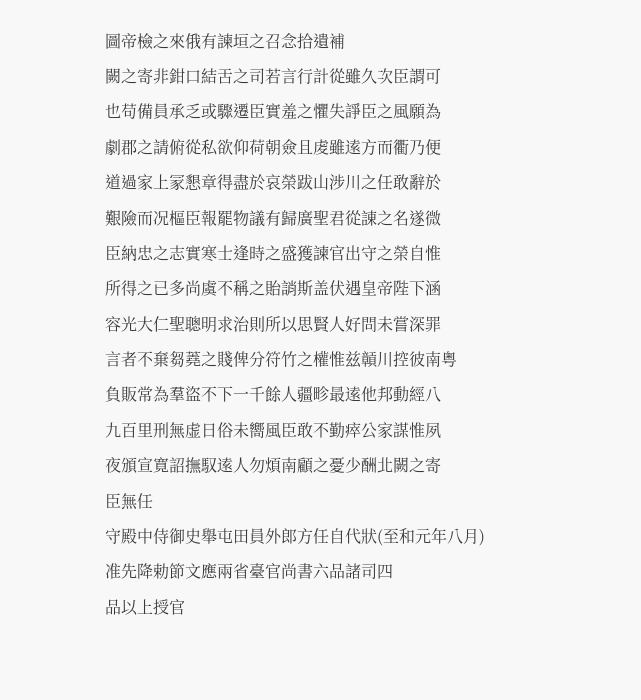圖帝檢之來俄有諫垣之召念拾遺補
闕之寄非鉗口結舌之司若言行計從雖久次臣謂可
也苟備員承乏或驟遷臣實羞之懼失諍臣之風願為
劇郡之請俯從私欲仰荷朝僉且䖍雖逺方而衢乃便
道過家上冡懇章得盡於哀榮跋山涉川之任敢辭於
艱險而况樞臣報罷物議有歸廣聖君從諌之名遂微
臣納忠之志實寒士逢時之盛獲諫官出守之榮自惟
所得之已多尚虞不稱之貽誚斯盖伏遇皇帝陛下涵
容光大仁聖聰明求治則所以思賢人好問未嘗深罪
言者不棄芻蕘之賤俾分符竹之權惟兹贑川控彼南粤
負販常為羣盜不下一千餘人疆畛最逺他邦動經八
九百里刑無虚日俗未嚮風臣敢不勤瘁公家謀惟夙
夜頒宣寛詔撫馭逺人勿煩南顧之憂少酬北闕之寄
臣無任
守殿中侍御史舉屯田員外郎方任自代狀(至和元年八月)
准先降勅節文應兩省臺官尚書六品諸司四
品以上授官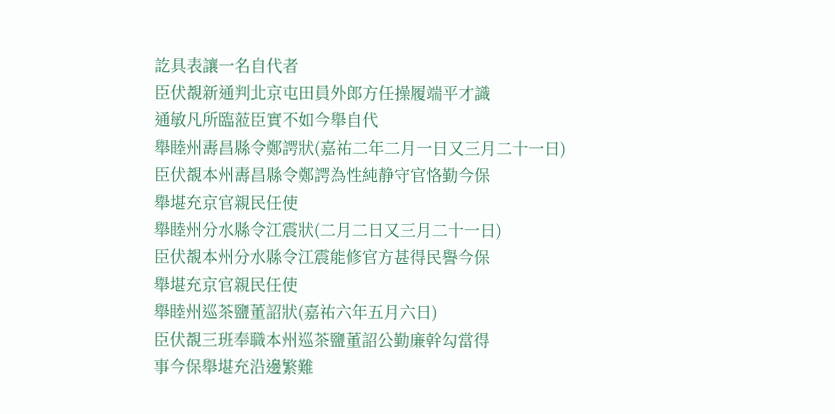訖具表讓一名自代者
臣伏覩新通判北京屯田員外郎方任操履端平才識
通敏凡所臨蒞臣實不如今舉自代
舉睦州夀昌縣令鄭諤狀(嘉祐二年二月一日又三月二十一日)
臣伏覩本州夀昌縣令鄭諤為性純静守官恪勤今保
舉堪充京官親民任使
舉睦州分水縣令江震狀(二月二日又三月二十一日)
臣伏覩本州分水縣令江震能修官方甚得民譽今保
舉堪充京官親民任使
舉睦州巡茶鹽董詔狀(嘉祐六年五月六日)
臣伏覩三班奉職本州巡茶鹽董詔公勤廉幹勾當得
事今保舉堪充沿邊繁難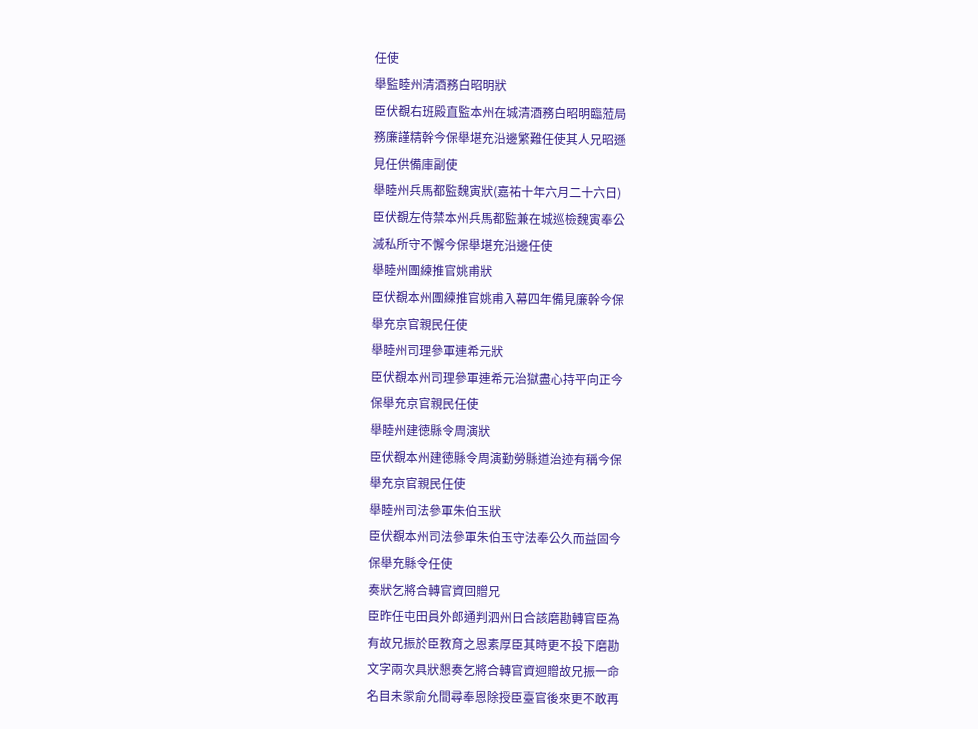任使
舉監睦州清酒務白昭明狀
臣伏覩右班殿直監本州在城清酒務白昭明臨蒞局
務廉謹精幹今保舉堪充沿邊繁難任使其人兄昭遜
見任供備庫副使
舉睦州兵馬都監魏寅狀(嘉祐十年六月二十六日)
臣伏覩左侍禁本州兵馬都監兼在城巡檢魏寅奉公
滅私所守不懈今保舉堪充沿邊任使
舉睦州團練推官姚甫狀
臣伏覩本州團練推官姚甫入幕四年備見廉幹今保
舉充京官親民任使
舉睦州司理參軍連希元狀
臣伏覩本州司理參軍連希元治獄盡心持平向正今
保舉充京官親民任使
舉睦州建徳縣令周演狀
臣伏覩本州建徳縣令周演勤勞縣道治迹有稱今保
舉充京官親民任使
舉睦州司法參軍朱伯玉狀
臣伏覩本州司法參軍朱伯玉守法奉公久而益固今
保舉充縣令任使
奏狀乞將合轉官資回贈兄
臣昨任屯田員外郎通判泗州日合該磨勘轉官臣為
有故兄振於臣教育之恩素厚臣其時更不投下磨勘
文字兩次具狀懇奏乞將合轉官資迴贈故兄振一命
名目未䝉俞允間尋奉恩除授臣臺官後來更不敢再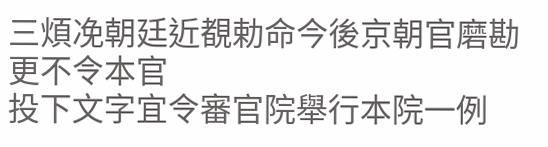三煩凂朝廷近覩勅命今後京朝官磨勘更不令本官
投下文字宜令審官院舉行本院一例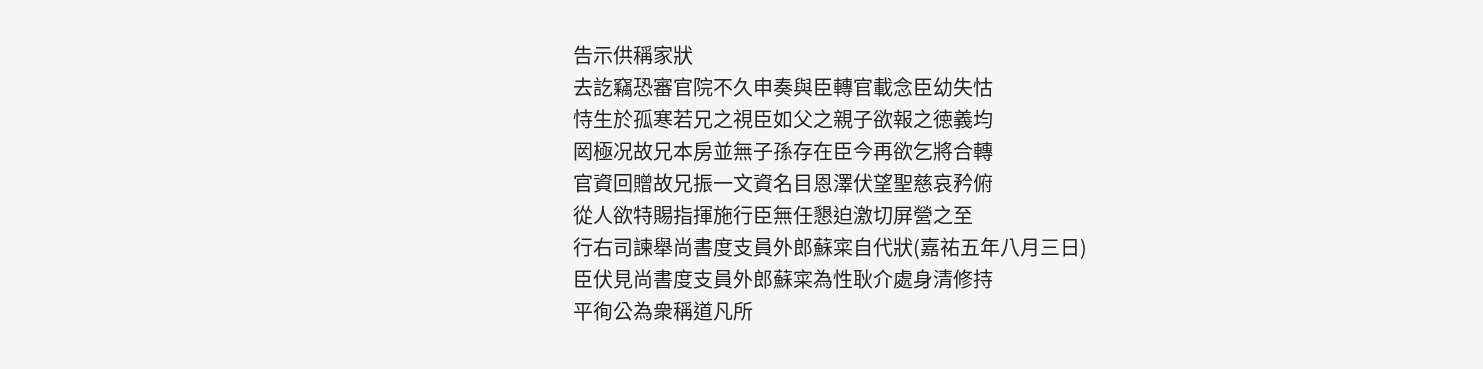告示供稱家狀
去訖竊恐審官院不久申奏與臣轉官載念臣幼失怙
恃生於孤寒若兄之視臣如父之親子欲報之徳義均
㒺極况故兄本房並無子孫存在臣今再欲乞將合轉
官資回贈故兄振一文資名目恩澤伏望聖慈哀矜俯
從人欲特賜指揮施行臣無任懇迫激切屏營之至
行右司諫舉尚書度支員外郎蘇寀自代狀(嘉祐五年八月三日)
臣伏見尚書度支員外郎蘇寀為性耿介處身清修持
平徇公為衆稱道凡所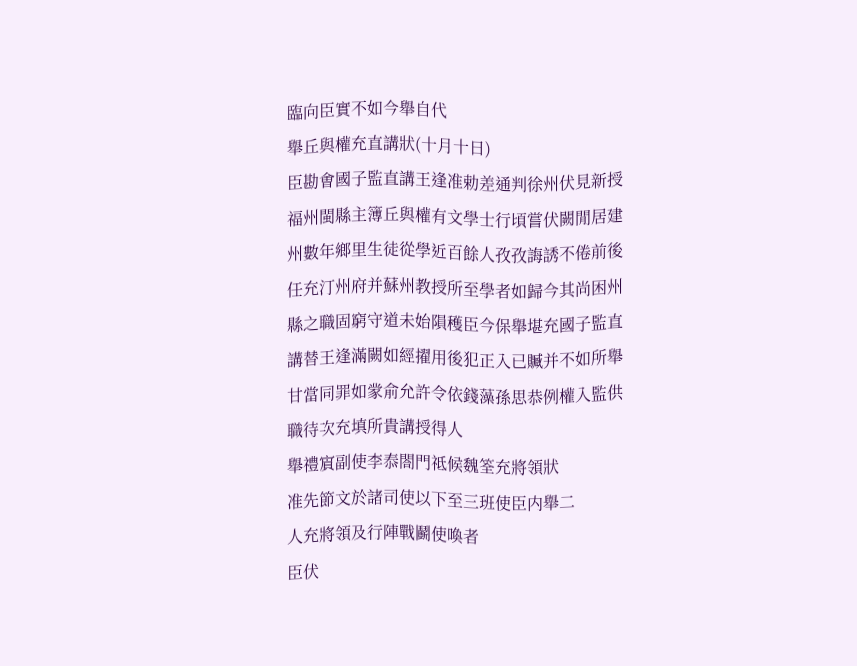臨向臣實不如今舉自代
舉丘與權充直講狀(十月十日)
臣勘㑹國子監直講王逢准勅差通判徐州伏見新授
福州閩縣主簿丘與權有文學士行頃嘗伏闕閒居建
州數年鄉里生徒從學近百餘人孜孜誨誘不倦前後
任充汀州府并蘇州教授所至學者如歸今其尚困州
縣之職固窮守道未始隕穫臣今保舉堪充國子監直
講替王逢滿闕如經擢用後犯正入已贓并不如所舉
甘當同罪如䝉俞允許令依錢藻孫思恭例權入監供
職待次充填所貴講授得人
舉禮賔副使李㤗閤門祗候魏筌充將領狀
准先節文於諸司使以下至三班使臣内舉二
人充將領及行陣戰鬬使喚者
臣伏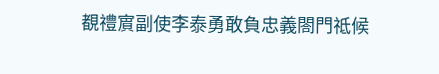覩禮賔副使李泰勇敢負忠義閤門祗候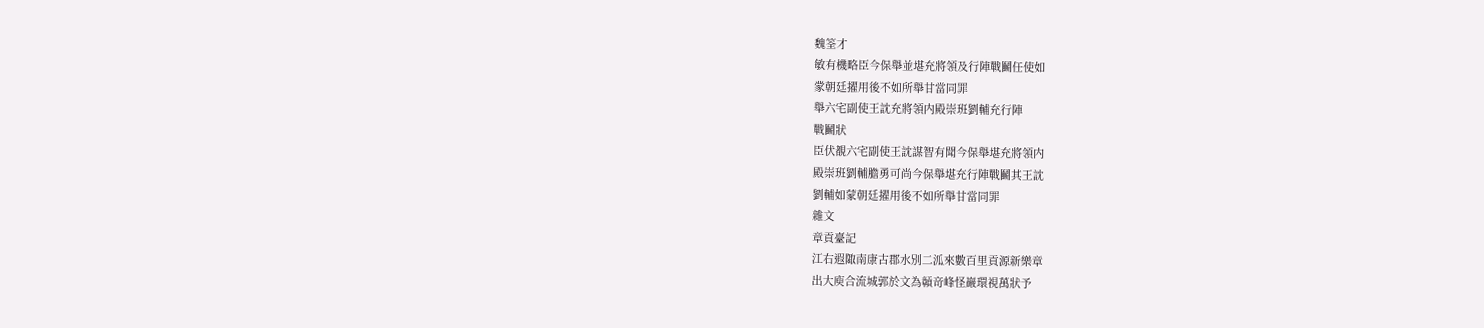魏筌才
敏有機略臣今保舉並堪充將領及行陣戰鬭任使如
䝉朝廷擢用後不如所舉甘當同罪
舉六宅副使王訦充將領内殿崇班劉輔充行陣
戰鬭狀
臣伏覩六宅副使王訦謀智有聞今保舉堪充將領内
殿崇班劉輔膽勇可尚今保舉堪充行陣戰鬭其王訦
劉輔如蒙朝廷擢用後不如所舉甘當同罪
雜文
章貢臺記
江右遐陬南康古郡水別二泒來數百里貢源新樂章
出大庾合流城郭於文為贑竒峰怪巖環視萬狀予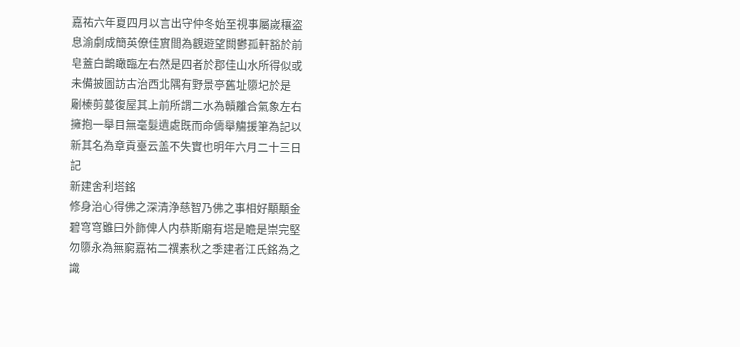嘉祐六年夏四月以言出守仲冬始至視事屬嵗穰盗
息渝劇成簡英僚佳賔間為觀遊望闕鬱孤軒豁於前
皂蓋白鵲瞰臨左右然是四者於郡佳山水所得似或
未備披圖訪古治西北隅有野景亭舊址隳圮於是
劚榛剪蔓復屋其上前所謂二水為贑離合氣象左右
擁抱一舉目無毫髮遺處既而命儔舉觴援筆為記以
新其名為章貢臺云盖不失實也明年六月二十三日
記
新建舍利塔銘
修身治心得佛之深清浄慈智乃佛之事相好顒顒金
碧穹穹雖曰外飾俾人内恭斯廟有塔是瞻是崇完堅
勿隳永為無窮嘉祐二禩素秋之季建者江氏銘為之
識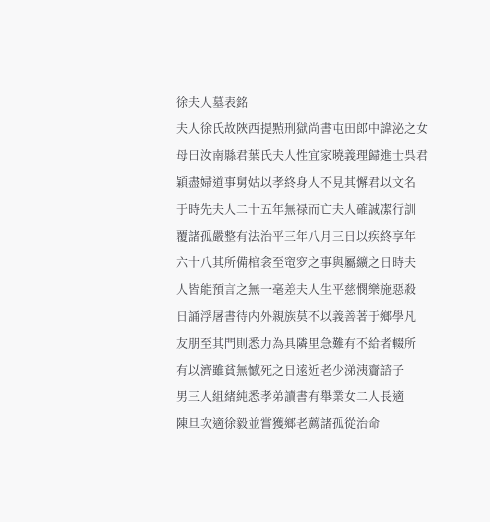徐夫人墓表銘
夫人徐氏故陜西提㸃刑獄尚書屯田郎中諱泌之女
母曰汝南縣君葉氏夫人性宜家曉義理歸進士呉君
穎盡婦道事舅姑以孝終身人不見其懈君以文名
于時先夫人二十五年無禄而亡夫人確誠㓗行訓
覆諸孤嚴整有法治平三年八月三日以疾終享年
六十八其所備棺衾至窀穸之事與屬纊之日時夫
人皆能預言之無一毫差夫人生平慈憫樂施惡殺
日誦浮屠書待内外親族莫不以義善著于鄉學凡
友朋至其門則悉力為具隣里急難有不給者輟所
有以濟雖貧無憾死之日逺近老少涕洟齎諮子
男三人組緒純悉孝弟讀書有舉業女二人長適
陳旦次適徐毅並嘗獲鄉老薦諸孤從治命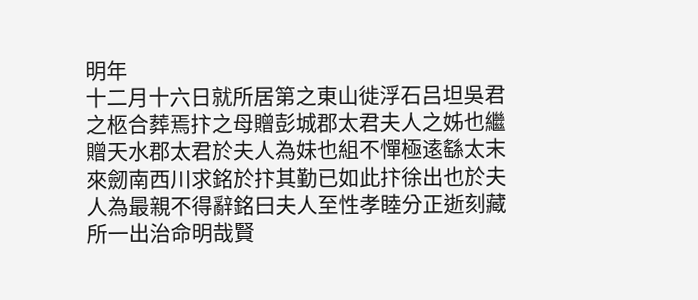明年
十二月十六日就所居第之東山徙浮石吕坦吳君
之柩合葬焉抃之母贈彭城郡太君夫人之姊也繼
贈天水郡太君於夫人為妹也組不憚極逺繇太末
來劒南西川求銘於抃其勤已如此抃徐出也於夫
人為最親不得辭銘曰夫人至性孝睦分正逝刻藏
所一出治命明哉賢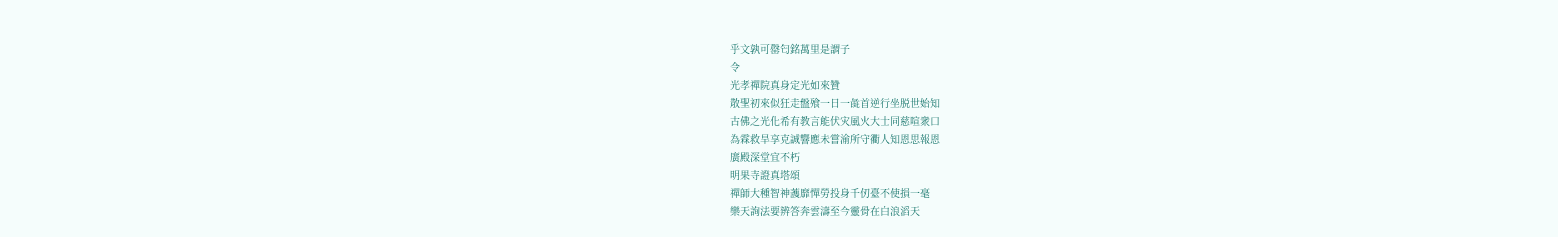乎文孰可罄匄銘萬里是謂子
令
光孝禪院真身定光如來贊
散聖初來似狂走盤飱一日一彘首逆行坐脱世始知
古佛之光化希有教言能伏灾風火大士同慈喧衆口
為霖救旱享克誠響應未嘗渝所守衢人知恩思報恩
廣殿深堂宜不朽
明果寺證真塔頌
禪師大種智神䕶靡憚勞投身千仞臺不使損一毫
樂天詢法要辨答奔雲濤至今靈骨在白浪滔天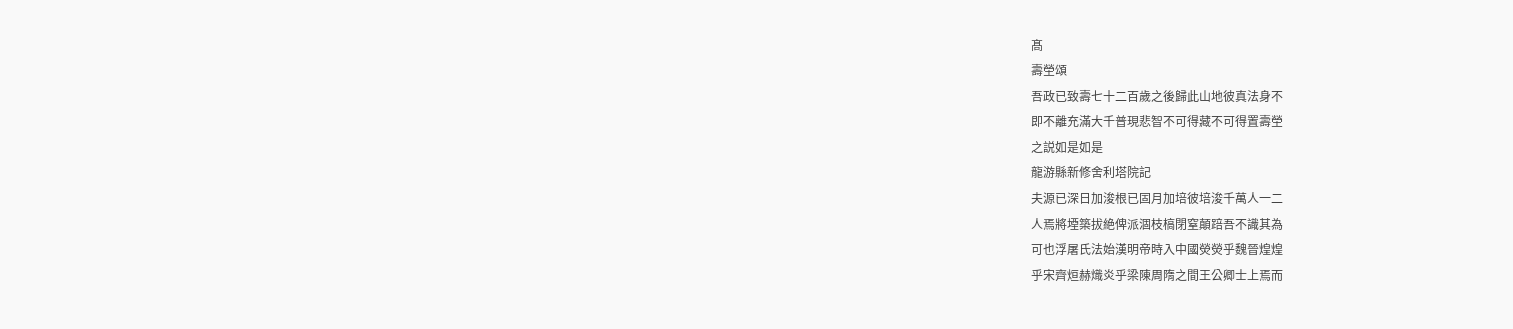髙
壽塋頌
吾政已致壽七十二百歲之後歸此山地彼真法身不
即不離充滿大千普現悲智不可得藏不可得置壽塋
之説如是如是
龍游縣新修舍利塔院記
夫源已深日加浚根已固月加培彼培浚千萬人一二
人焉將堙築拔絶俾派涸枝槁閉窒顛踣吾不識其為
可也浮屠氏法始漢明帝時入中國熒熒乎魏晉煌煌
乎宋齊烜赫熾炎乎梁陳周隋之間王公卿士上焉而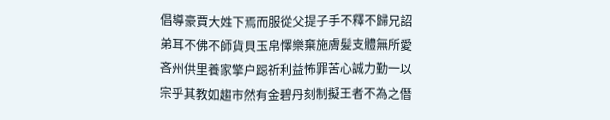倡導豪賈大姓下焉而服從父提子手不釋不歸兄詔
弟耳不佛不師貨貝玉帛懌樂棄施膚髪支體無所愛
吝州供里養家擎户跽祈利益怖罪苦心誠力勤一以
宗乎其教如趨市然有金碧丹刻制擬王者不為之僭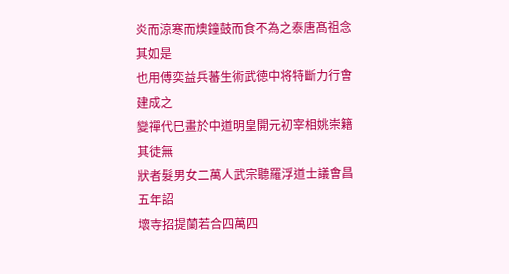炎而涼寒而燠鐘鼓而食不為之泰唐髙祖念其如是
也用傅奕益兵蕃生術武徳中将特斷力行㑹建成之
變禪代巳畫於中道明皇開元初宰相姚崇籍其徒無
狀者髮男女二萬人武宗聽羅浮道士議㑹昌五年詔
壞寺招提蘭若合四萬四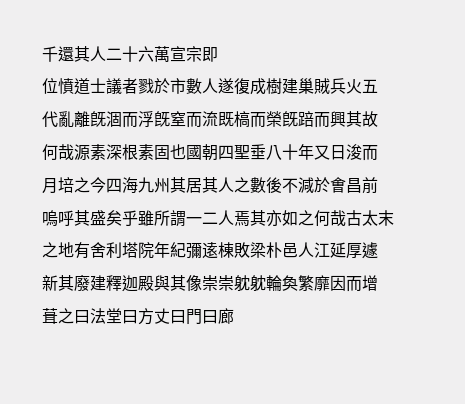千還其人二十六萬宣宗即
位憤道士議者戮於市數人遂復成樹建巢賊兵火五
代亂離旣涸而浮旣窒而流既槁而榮旣踣而興其故
何哉源素深根素固也國朝四聖垂八十年又日浚而
月培之今四海九州其居其人之數後不減於㑹昌前
嗚呼其盛矣乎雖所謂一二人焉其亦如之何哉古太末
之地有舍利塔院年紀彌逺棟敗梁朴邑人江延厚遽
新其廢建釋迦殿與其像崇崇躭躭輪奐繁靡因而增
葺之曰法堂曰方丈曰門曰廊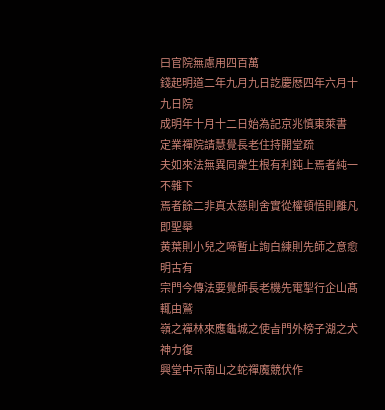曰官院無慮用四百萬
錢起明道二年九月九日訖慶厯四年六月十九日院
成明年十月十二日始為記京兆慎東萊書
定業禪院請慧覺長老住持開堂疏
夫如來法無異同衆生根有利鈍上焉者純一不雜下
焉者餘二非真太慈則舍實從權頓悟則離凡即聖舉
黄葉則小兒之啼暫止詢白練則先師之意愈明古有
宗門今傳法要覺師長老機先電掣行企山髙輒由鷲
嶺之禪林來應龜城之使㫖門外榜子湖之犬神力復
興堂中示南山之蛇禪魔競伏作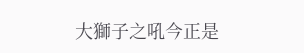大獅子之吼今正是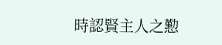時認賢主人之懃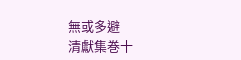無或多避
清獻集巻十